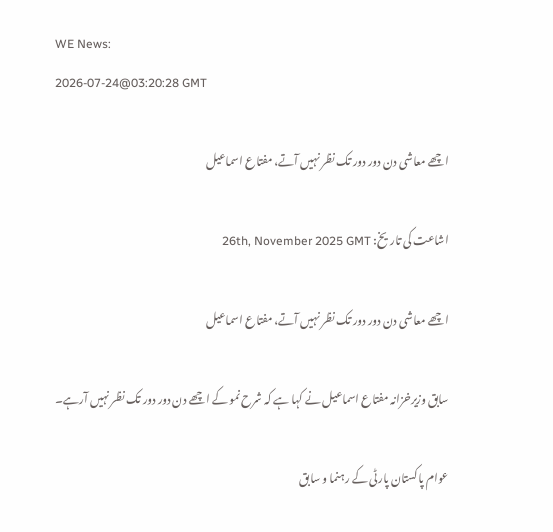WE News:
2026-07-24@03:20:28 GMT

اچھے معاشی دن دور دور تک نظر نہیں آتے، مفتاع اسماعیل

اشاعت کی تاریخ: 26th, November 2025 GMT

اچھے معاشی دن دور دور تک نظر نہیں آتے، مفتاع اسماعیل

سابق وزیرخزانہ مفتاع اسماعیل نے کہا ہے کہ شرح نمو کے اچھے دن دور دور تک نظر نہیں آرہے۔

عوام پاکستان پارٹی کے رہنما و سابق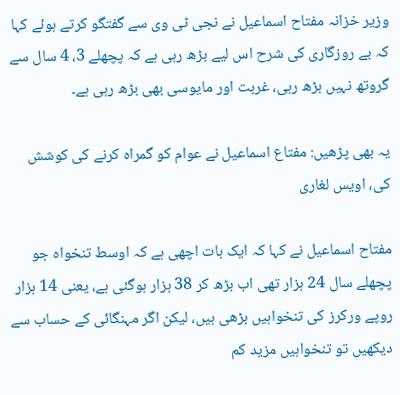وزیر خزانہ مفتاح اسماعیل نے نجی ٹی وی سے گفتگو کرتے ہوئے کہا کہ بے روزگاری کی شرح اس لیے بڑھ رہی ہے کہ پچھلے 3، 4 سال سے گروتھ نہیں بڑھ رہی، غربت اور مایوسی بھی بڑھ رہی ہے۔

یہ بھی پڑھیں: مفتاع اسماعیل نے عوام کو گمراہ کرنے کی کوشش کی، اویس لغاری

مفتاح اسماعیل نے کہا کہ ایک بات اچھی ہے کہ اوسط تنخواہ جو پچھلے سال 24 ہزار تھی اب بڑھ کر 38 ہزار ہوگئی ہے، یعنی 14 ہزار روپے ورکرز کی تنخواہیں بڑھی ہیں، لیکن اگر مہنگائی کے حساب سے دیکھیں تو تنخواہیں مزید کم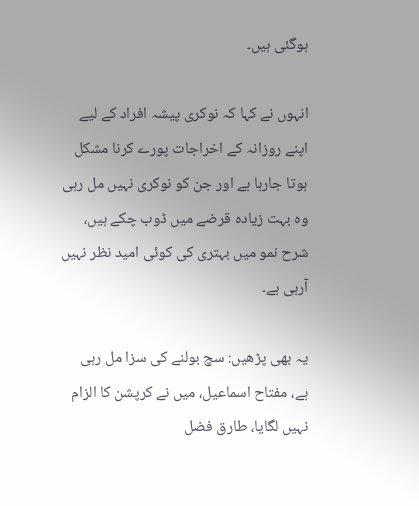ہوگئی ہیں۔

انہوں نے کہا کہ نوکری پیشہ افراد کے لیے اپنے روزانہ کے اخراجات پورے کرنا مشکل ہوتا جارہا ہے اور جن کو نوکری نہیں مل رہی وہ بہت زیادہ قرضے میں ڈوب چکے ہیں، شرح نمو میں بہتری کی کوئی امید نظر نہیں آرہی ہے۔

یہ بھی پڑھیں: سچ بولنے کی سزا مل رہی ہے، مفتاح اسماعیل، میں نے کرپشن کا الزام نہیں لگایا، طارق فضل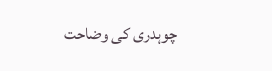چوہدری کی وضاحت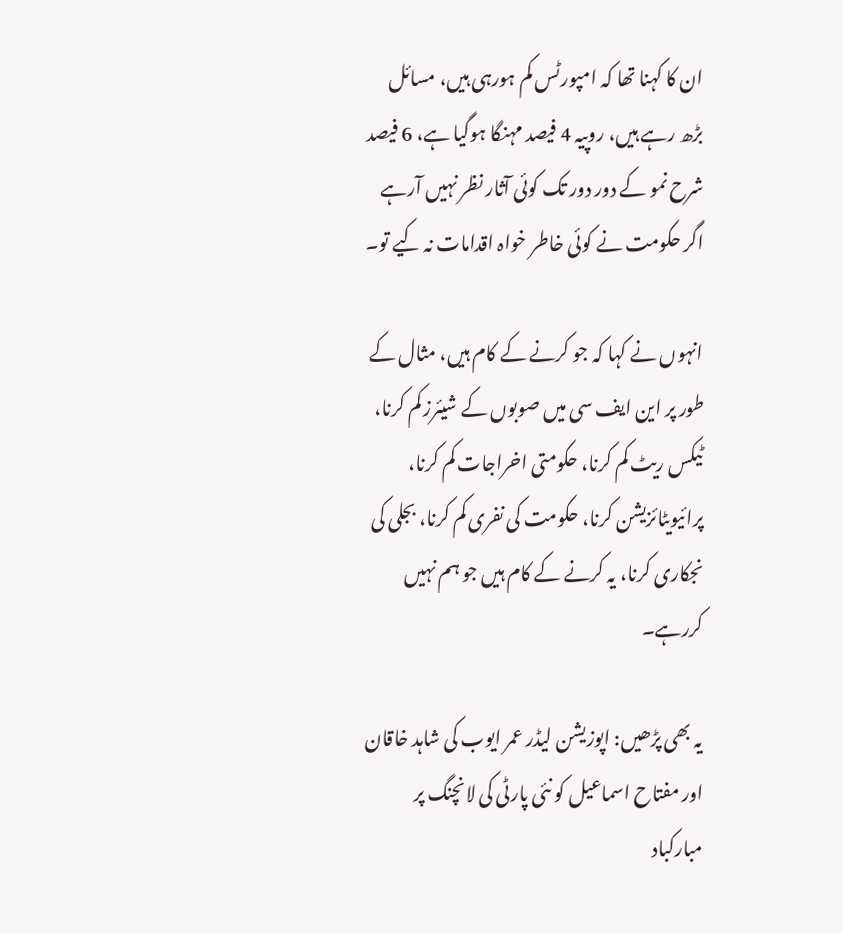ان کا کہنا تھا کہ امپورٹس کم ہورہی ہیں، مسائل بڑھ رہے ہیں، روپیہ 4 فیصد مہنگا ہوگیا ہے، 6 فیصد شرح نمو کے دور دور تک کوئی آثار نظر نہیں آرہے اگر حکومت نے کوئی خاطر خواہ اقدامات نہ کیے تو۔

انہوں نے کہا کہ جو کرنے کے کام ہیں، مثال کے طور پر این ایف سی میں صوبوں کے شیئرز کم کرنا، ٹیکس ریٹ کم کرنا، حکومتی اخراجات کم کرنا، پرائیویٹائزیشن کرنا، حکومت کی نفری کم کرنا، بجلی کی نجکاری کرنا، یہ کرنے کے کام ہیں جو ہم نہیں کررہے۔

یہ بھی پڑھیں: اپوزیشن لیڈر عمر ایوب کی شاہد خاقان اور مفتاح اسماعیل کو نئی پارٹی کی لانچنگ پر مبارکباد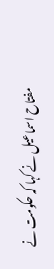مفتاح اسماعیل نے کہا کہ حکومت نے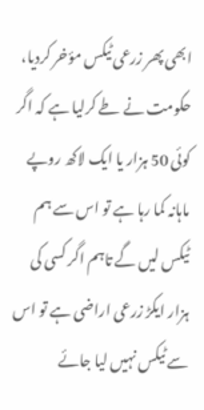ابھی پھر زرعی ٹیکس مؤخر کردیا، حکومت نے طے کرلیا ہے کہ اگر کوئی 50 ہزار یا ایک لاکھ روپے ماہانہ کما رہا ہے تو اس سے ہم ٹیکس لیں گے تاہم اگر کسی کی ہزار ایکڑ زرعی اراضی ہے تو اس سے ٹیکس نہیں لیا جائے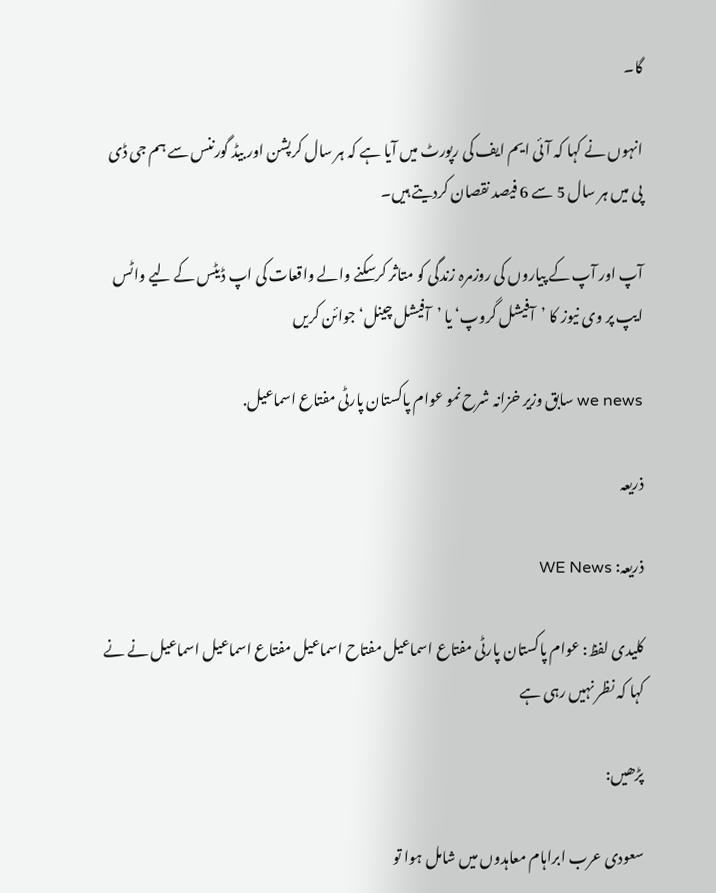گا۔

انہوں نے کہا کہ آئی ایم ایف کی رپورٹ میں آیا ہے کہ ہر سال کرپشن اور بیڈ گورننس سے ہم جی ڈی پی میں ہر سال 5 سے 6 فیصد نقصان کردیتے ہیں۔

آپ اور آپ کے پیاروں کی روزمرہ زندگی کو متاثر کرسکنے والے واقعات کی اپ ڈیٹس کے لیے واٹس ایپ پر وی نیوز کا ’آفیشل گروپ‘ یا ’آفیشل چینل‘ جوائن کریں

we news سابق وزیر خزانہ شرح نمو عوام پاکستان پارٹی مفتاع اسماعیل.

ذریعہ

ذریعہ: WE News

کلیدی لفظ: عوام پاکستان پارٹی مفتاع اسماعیل مفتاح اسماعیل مفتاع اسماعیل اسماعیل نے نے کہا کہ نظر نہیں رہی ہے

پڑھیں:

سعودی عرب ابراہام معاہدوں میں شامل ہوا تو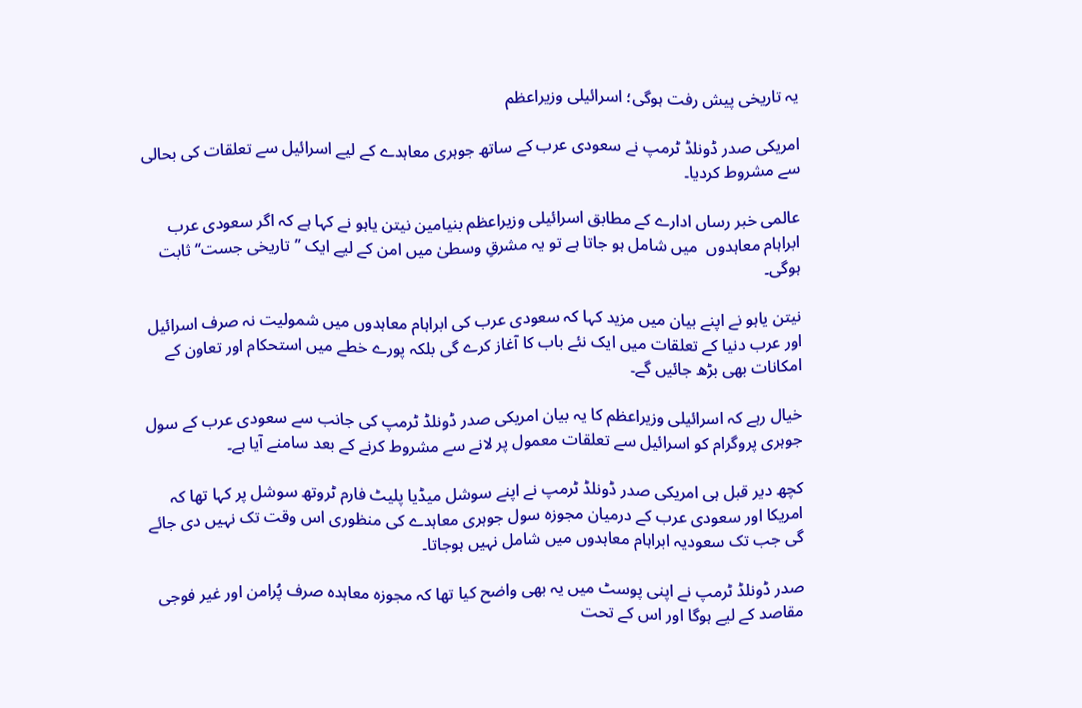یہ تاریخی پیش رفت ہوگی؛ اسرائیلی وزیراعظم

امریکی صدر ڈونلڈ ٹرمپ نے سعودی عرب کے ساتھ جوہری معاہدے کے لیے اسرائیل سے تعلقات کی بحالی سے مشروط کردیا۔

عالمی خبر رساں ادارے کے مطابق اسرائیلی وزیراعظم بنیامین نیتن یاہو نے کہا ہے کہ اگر سعودی عرب ابراہام معاہدوں  میں شامل ہو جاتا ہے تو یہ مشرقِ وسطیٰ میں امن کے لیے ایک ’’تاریخی جست‘‘ ثابت ہوگی۔

نیتن یاہو نے اپنے بیان میں مزید کہا کہ سعودی عرب کی ابراہام معاہدوں میں شمولیت نہ صرف اسرائیل اور عرب دنیا کے تعلقات میں ایک نئے باب کا آغاز کرے گی بلکہ پورے خطے میں استحکام اور تعاون کے امکانات بھی بڑھ جائیں گے۔

خیال رہے کہ اسرائیلی وزیراعظم کا یہ بیان امریکی صدر ڈونلڈ ٹرمپ کی جانب سے سعودی عرب کے سول جوہری پروگرام کو اسرائیل سے تعلقات معمول پر لانے سے مشروط کرنے کے بعد سامنے آیا ہے۔

کچھ دیر قبل ہی امریکی صدر ڈونلڈ ٹرمپ نے اپنے سوشل میڈیا پلیٹ فارم ٹروتھ سوشل پر کہا تھا کہ امریکا اور سعودی عرب کے درمیان مجوزہ سول جوہری معاہدے کی منظوری اس وقت تک نہیں دی جائے گی جب تک سعودیہ ابراہام معاہدوں میں شامل نہیں ہوجاتا۔

صدر ڈونلڈ ٹرمپ نے اپنی پوسٹ میں یہ بھی واضح کیا تھا کہ مجوزہ معاہدہ صرف پُرامن اور غیر فوجی مقاصد کے لیے ہوگا اور اس کے تحت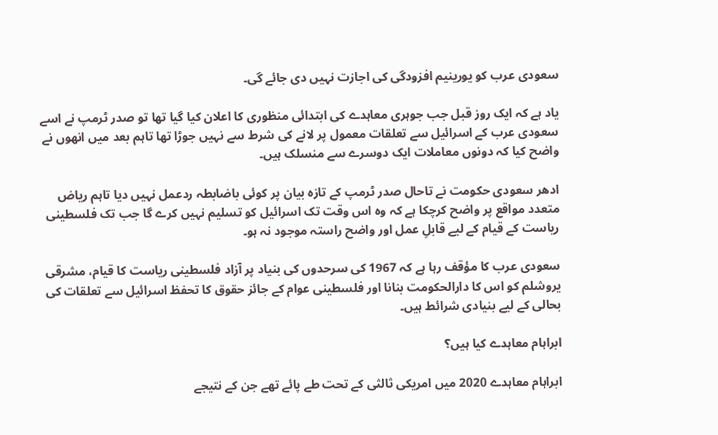سعودی عرب کو یورینیم افزودگی کی اجازت نہیں دی جائے گی۔

یاد ہے کہ ایک روز قبل جب جوہری معاہدے کی ابتدائی منظوری کا اعلان کیا گیا تھا تو صدر ٹرمپ نے اسے سعودی عرب کے اسرائیل سے تعلقات معمول پر لانے کی شرط سے نہیں جوڑا تھا تاہم بعد میں انھوں نے واضح کیا کہ دونوں معاملات ایک دوسرے سے منسلک ہیں۔

ادھر سعودی حکومت نے تاحال صدر ٹرمپ کے تازہ بیان پر کوئی باضابطہ ردعمل نہیں دیا تاہم ریاض متعدد مواقع پر واضح کرچکا ہے کہ وہ اس وقت تک اسرائیل کو تسلیم نہیں کرے گا جب تک فلسطینی ریاست کے قیام کے لیے قابلِ عمل اور واضح راستہ موجود نہ ہو۔

سعودی عرب کا مؤقف رہا ہے کہ 1967 کی سرحدوں کی بنیاد پر آزاد فلسطینی ریاست کا قیام، مشرقی یروشلم کو اس کا دارالحکومت بنانا اور فلسطینی عوام کے جائز حقوق کا تحفظ اسرائیل سے تعلقات کی بحالی کے لیے بنیادی شرائط ہیں۔

ابراہام معاہدے کیا ہیں؟

ابراہام معاہدے 2020 میں امریکی ثالثی کے تحت طے پائے تھے جن کے نتیجے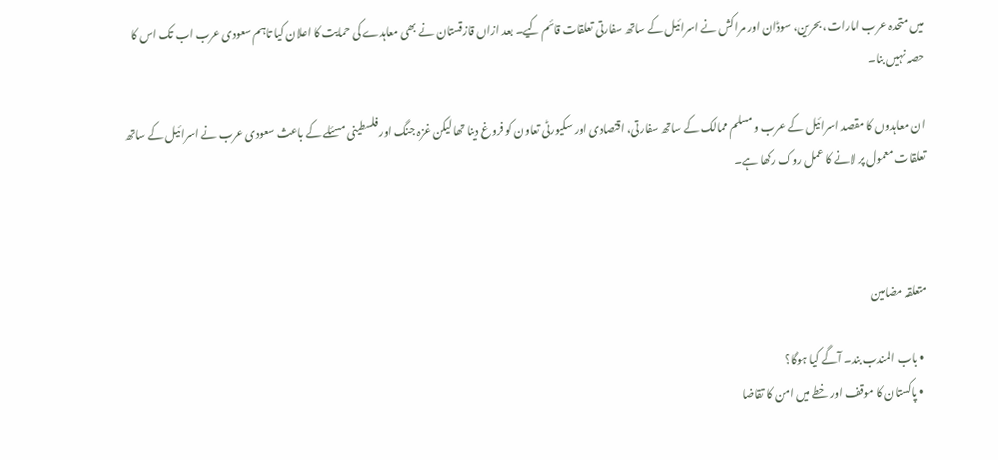میں متحدہ عرب امارات، بحرین، سوڈان اور مراکش نے اسرائیل کے ساتھ سفارتی تعلقات قائم کیے۔ بعد ازاں قازقستان نے بھی معاہدے کی حمایت کا اعلان کیا تاہم سعودی عرب اب تک اس کا حصہ نہیں بنا۔

ان معاہدوں کا مقصد اسرائیل کے عرب و مسلم ممالک کے ساتھ سفارتی، اقتصادی اور سکیورٹی تعاون کو فروغ دینا تھا لیکن غزہ جنگ اور فلسطینی مسئلے کے باعث سعودی عرب نے اسرائیل کے ساتھ تعلقات معمول پر لانے کا عمل روک رکھا ہے۔



متعلقہ مضامین

  • باب المندب بند۔ آگے کیا ہوگا؟
  • پاکستان کا موقف اور خطے میں امن کا تقاضا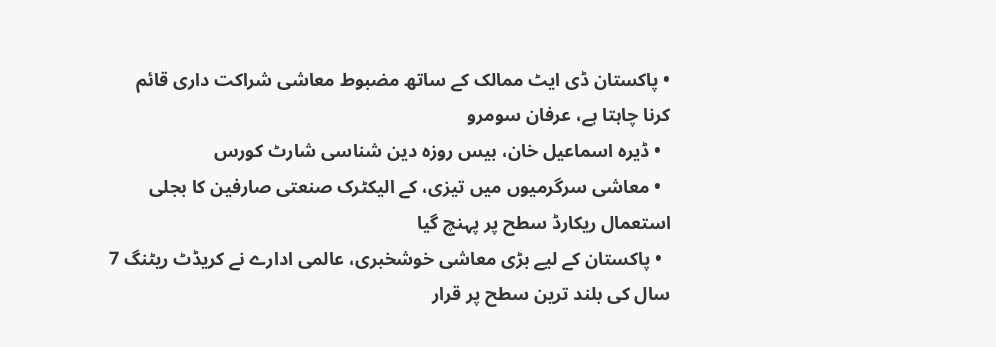• پاکستان ڈی ایٹ ممالک کے ساتھ مضبوط معاشی شراکت داری قائم کرنا چاہتا ہے، عرفان سومرو
  • ڈیرہ اسماعیل خان، بیس روزہ دین شناسی شارٹ کورس
  • معاشی سرگرمیوں میں تیزی، کے الیکٹرک صنعتی صارفین کا بجلی استعمال ریکارڈ سطح پر پہنچ گیا
  • پاکستان کے لیے بڑی معاشی خوشخبری، عالمی ادارے نے کریڈٹ ریٹنگ 7 سال کی بلند ترین سطح پر قرار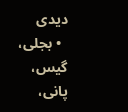دیدی
  • بجلی، گیس، پانی،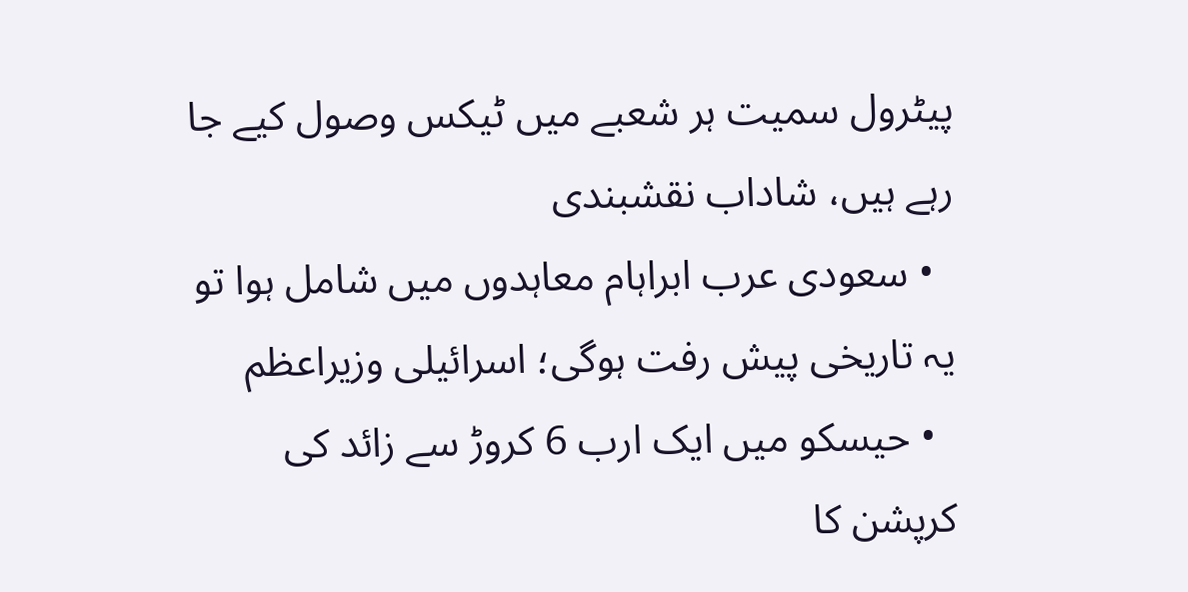پیٹرول سمیت ہر شعبے میں ٹیکس وصول کیے جا رہے ہیں، شاداب نقشبندی
  • سعودی عرب ابراہام معاہدوں میں شامل ہوا تو یہ تاریخی پیش رفت ہوگی؛ اسرائیلی وزیراعظم
  • حیسکو میں ایک ارب 6 کروڑ سے زائد کی کرپشن کا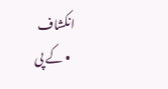انکشاف
  • کے پی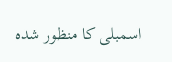اسمبلی کا منظور شدہ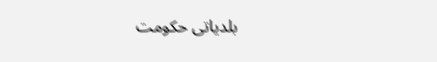بلدیاتی حکومت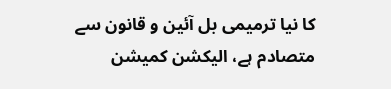کا نیا ترمیمی بل آئین و قانون سے متصادم ہے، الیکشن کمیشن